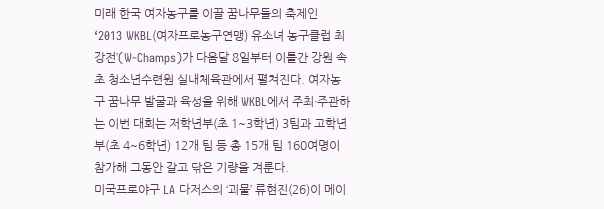미래 한국 여자농구를 이끌 꿈나무들의 축제인 ‘2013 WKBL(여자프로농구연맹) 유소녀 농구클럽 최강전’(W-Champs)가 다음달 8일부터 이틀간 강원 속초 청소년수련원 실내체육관에서 펼쳐진다. 여자농구 꿈나무 발굴과 육성을 위해 WKBL에서 주최·주관하는 이번 대회는 저학년부(초 1~3학년) 3팀과 고학년부(초 4~6학년) 12개 팀 등 총 15개 팀 160여명이 참가해 그동안 갈고 닦은 기량을 겨룬다.
미국프로야구 LA 다저스의 ‘괴물’ 류현진(26)이 메이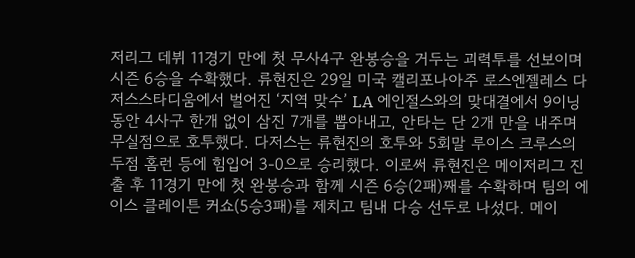저리그 데뷔 11경기 만에 첫 무사4구 완봉승을 거두는 괴력투를 선보이며 시즌 6승을 수확했다. 류현진은 29일 미국 캘리포나아주 로스엔젤레스 다저스스타디움에서 벌어진 ‘지역 맞수’ LA 에인절스와의 맞대결에서 9이닝 동안 4사구 한개 없이 삼진 7개를 뽑아내고, 안타는 단 2개 만을 내주며 무실점으로 호투했다. 다저스는 류현진의 호투와 5회말 루이스 크루스의 두점 홈런 등에 힘입어 3-0으로 승리했다. 이로써 류현진은 메이저리그 진출 후 11경기 만에 첫 완봉승과 함께 시즌 6승(2패)째를 수확하며 팀의 에이스 클레이튼 커쇼(5승3패)를 제치고 팀내 다승 선두로 나섰다. 메이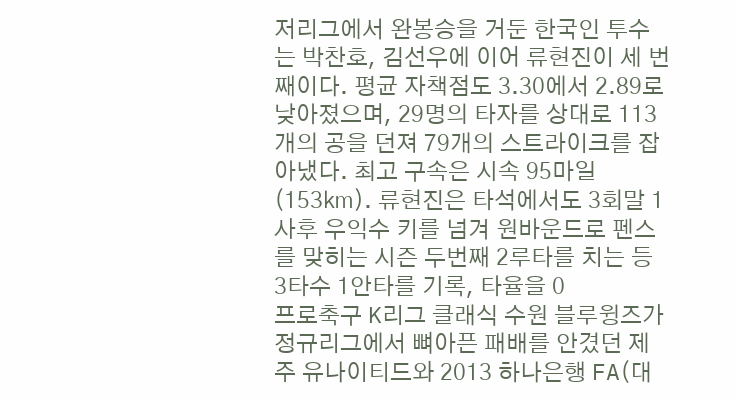저리그에서 완봉승을 거둔 한국인 투수는 박찬호, 김선우에 이어 류현진이 세 번째이다. 평균 자책점도 3.30에서 2.89로 낮아졌으며, 29명의 타자를 상대로 113개의 공을 던져 79개의 스트라이크를 잡아냈다. 최고 구속은 시속 95마일(153㎞). 류현진은 타석에서도 3회말 1사후 우익수 키를 넘겨 원바운드로 펜스를 맞히는 시즌 두번째 2루타를 치는 등 3타수 1안타를 기록, 타율을 0
프로축구 K리그 클래식 수원 블루윙즈가 정규리그에서 뼈아픈 패배를 안겼던 제주 유나이티드와 2013 하나은행 FA(대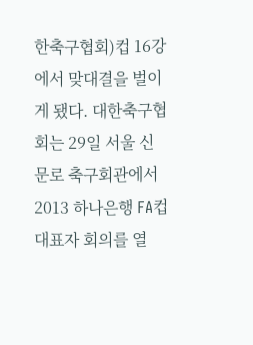한축구협회)컵 16강에서 맞대결을 벌이게 됐다. 대한축구협회는 29일 서울 신문로 축구회관에서 2013 하나은행 FA컵 대표자 회의를 열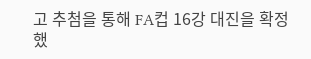고 추첨을 통해 FA컵 16강 대진을 확정했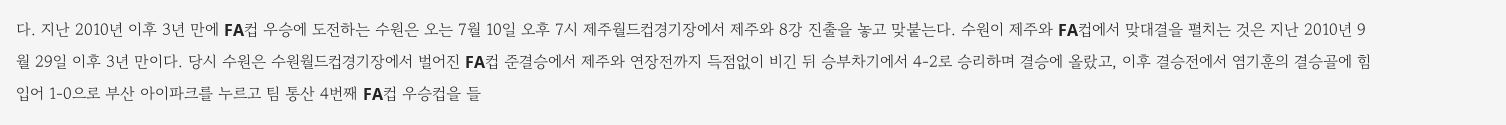다. 지난 2010년 이후 3년 만에 FA컵 우승에 도전하는 수원은 오는 7월 10일 오후 7시 제주월드컵경기장에서 제주와 8강 진출을 놓고 맞붙는다. 수원이 제주와 FA컵에서 맞대결을 펼치는 것은 지난 2010년 9월 29일 이후 3년 만이다. 당시 수원은 수원월드컵경기장에서 벌어진 FA컵 준결승에서 제주와 연장전까지 득점없이 비긴 뒤 승부차기에서 4-2로 승리하며 결승에 올랐고, 이후 결승전에서 염기훈의 결승골에 힘입어 1-0으로 부산 아이파크를 누르고 팀 통산 4번째 FA컵 우승컵을 들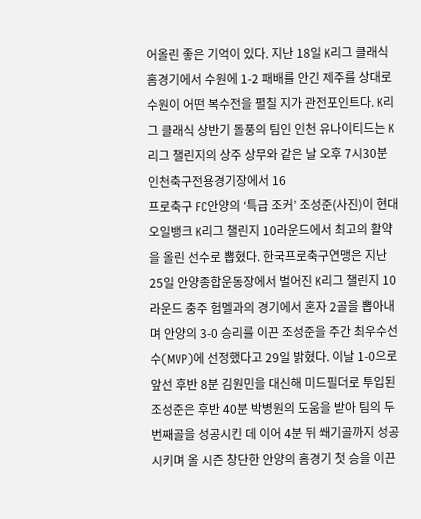어올린 좋은 기억이 있다. 지난 18일 K리그 클래식 홈경기에서 수원에 1-2 패배를 안긴 제주를 상대로 수원이 어떤 복수전을 펼칠 지가 관전포인트다. K리그 클래식 상반기 돌풍의 팀인 인천 유나이티드는 K리그 챌린지의 상주 상무와 같은 날 오후 7시30분 인천축구전용경기장에서 16
프로축구 FC안양의 ‘특급 조커’ 조성준(사진)이 현대오일뱅크 K리그 챌린지 10라운드에서 최고의 활약을 올린 선수로 뽑혔다. 한국프로축구연맹은 지난 25일 안양종합운동장에서 벌어진 K리그 챌린지 10라운드 충주 험멜과의 경기에서 혼자 2골을 뽑아내며 안양의 3-0 승리를 이끈 조성준을 주간 최우수선수(MVP)에 선정했다고 29일 밝혔다. 이날 1-0으로 앞선 후반 8분 김원민을 대신해 미드필더로 투입된 조성준은 후반 40분 박병원의 도움을 받아 팀의 두번째골을 성공시킨 데 이어 4분 뒤 쐐기골까지 성공시키며 올 시즌 창단한 안양의 홈경기 첫 승을 이끈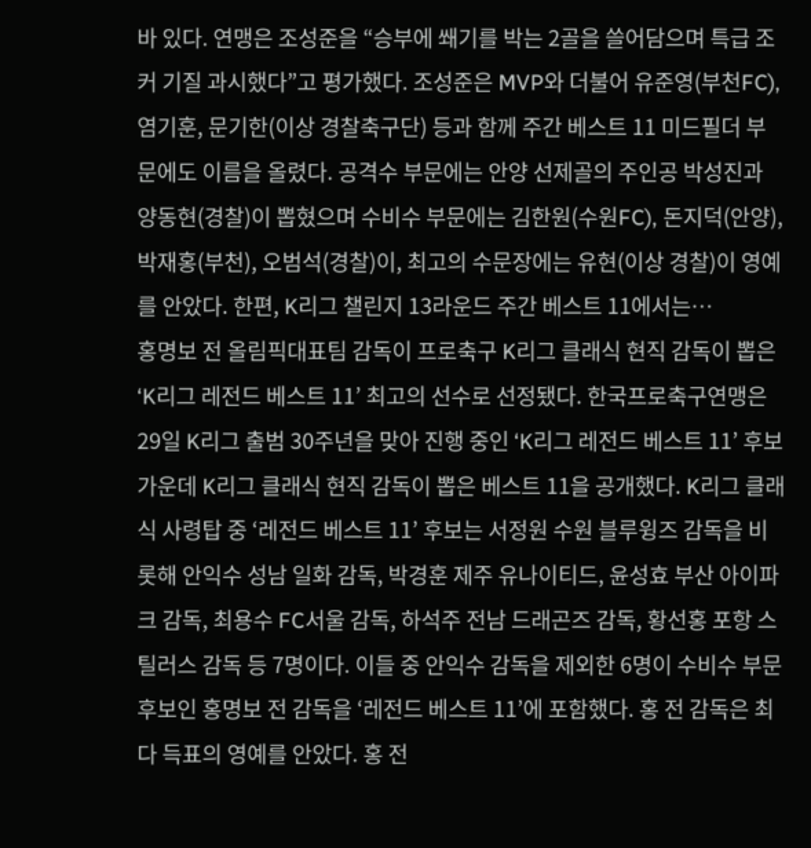바 있다. 연맹은 조성준을 “승부에 쐐기를 박는 2골을 쓸어담으며 특급 조커 기질 과시했다”고 평가했다. 조성준은 MVP와 더불어 유준영(부천FC), 염기훈, 문기한(이상 경찰축구단) 등과 함께 주간 베스트 11 미드필더 부문에도 이름을 올렸다. 공격수 부문에는 안양 선제골의 주인공 박성진과 양동현(경찰)이 뽑혔으며 수비수 부문에는 김한원(수원FC), 돈지덕(안양), 박재홍(부천), 오범석(경찰)이, 최고의 수문장에는 유현(이상 경찰)이 영예를 안았다. 한편, K리그 챌린지 13라운드 주간 베스트 11에서는…
홍명보 전 올림픽대표팀 감독이 프로축구 K리그 클래식 현직 감독이 뽑은 ‘K리그 레전드 베스트 11’ 최고의 선수로 선정됐다. 한국프로축구연맹은 29일 K리그 출범 30주년을 맞아 진행 중인 ‘K리그 레전드 베스트 11’ 후보 가운데 K리그 클래식 현직 감독이 뽑은 베스트 11을 공개했다. K리그 클래식 사령탑 중 ‘레전드 베스트 11’ 후보는 서정원 수원 블루윙즈 감독을 비롯해 안익수 성남 일화 감독, 박경훈 제주 유나이티드, 윤성효 부산 아이파크 감독, 최용수 FC서울 감독, 하석주 전남 드래곤즈 감독, 황선홍 포항 스틸러스 감독 등 7명이다. 이들 중 안익수 감독을 제외한 6명이 수비수 부문 후보인 홍명보 전 감독을 ‘레전드 베스트 11’에 포함했다. 홍 전 감독은 최다 득표의 영예를 안았다. 홍 전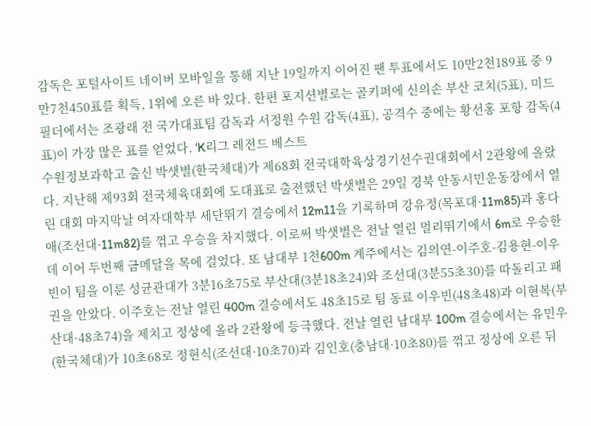감독은 포털사이트 네이버 모바일을 통해 지난 19일까지 이어진 팬 투표에서도 10만2천189표 중 9만7천450표를 획득, 1위에 오른 바 있다. 한편 포지션별로는 골키퍼에 신의손 부산 코치(5표), 미드필더에서는 조광래 전 국가대표팀 감독과 서정원 수원 감독(4표), 공격수 중에는 황선홍 포항 감독(4표)이 가장 많은 표를 얻었다. ‘K리그 레전드 베스트
수원정보과학고 출신 박샛별(한국체대)가 제68회 전국대학육상경기선수권대회에서 2관왕에 올랐다. 지난해 제93회 전국체육대회에 도대표로 출전했던 박샛별은 29일 경북 안동시민운동장에서 열린 대회 마지막날 여자대학부 세단뛰기 결승에서 12m11을 기록하며 강유정(목포대·11m85)과 홍다애(조선대·11m82)를 꺾고 우승을 차지했다. 이로써 박샛별은 전날 열린 멀리뛰기에서 6m로 우승한 데 이어 두번째 금메달을 목에 걸었다. 또 남대부 1천600m 계주에서는 김의연-이주호-김용현-이우빈이 팀을 이룬 성균관대가 3분16초75로 부산대(3분18초24)와 조선대(3분55초30)를 따돌리고 패권을 안았다. 이주호는 전날 열린 400m 결승에서도 48초15로 팀 동료 이우빈(48초48)과 이현복(부산대·48초74)을 제치고 정상에 올라 2관왕에 등극했다. 전날 열린 남대부 100m 결승에서는 유민우(한국체대)가 10초68로 정현식(조선대·10초70)과 김인호(충남대·10초80)를 꺾고 정상에 오른 뒤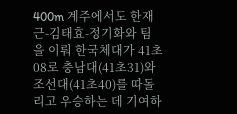400m 계주에서도 한재근-김태효-정기화와 팀을 이뤄 한국체대가 41초08로 충남대(41초31)와 조선대(41초40)를 따돌리고 우승하는 데 기여하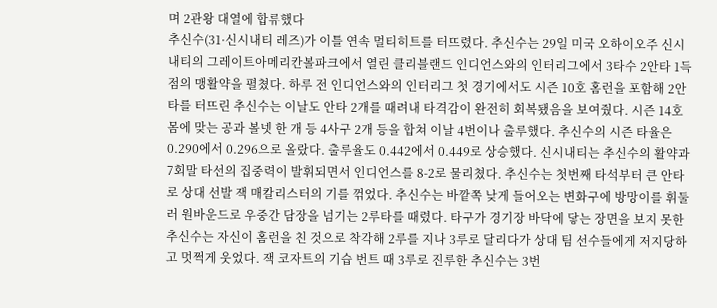며 2관왕 대열에 합류했다
추신수(31·신시내티 레즈)가 이틀 연속 멀티히트를 터뜨렸다. 추신수는 29일 미국 오하이오주 신시내티의 그레이트아메리칸볼파크에서 열린 클리블랜드 인디언스와의 인터리그에서 3타수 2안타 1득점의 맹활약을 펼쳤다. 하루 전 인디언스와의 인터리그 첫 경기에서도 시즌 10호 홈런을 포함해 2안타를 터뜨린 추신수는 이날도 안타 2개를 때려내 타격감이 완전히 회복됐음을 보여줬다. 시즌 14호 몸에 맞는 공과 볼넷 한 개 등 4사구 2개 등을 합쳐 이날 4번이나 출루했다. 추신수의 시즌 타율은 0.290에서 0.296으로 올랐다. 출루율도 0.442에서 0.449로 상승했다. 신시내티는 추신수의 활약과 7회말 타선의 집중력이 발휘되면서 인디언스를 8-2로 물리쳤다. 추신수는 첫번째 타석부터 큰 안타로 상대 선발 잭 매칼리스터의 기를 꺾었다. 추신수는 바깥쪽 낮게 들어오는 변화구에 방망이를 휘둘러 원바운드로 우중간 담장을 넘기는 2루타를 때렸다. 타구가 경기장 바닥에 닿는 장면을 보지 못한 추신수는 자신이 홈런을 친 것으로 착각해 2루를 지나 3루로 달리다가 상대 팀 선수들에게 저지당하고 멋쩍게 웃었다. 잭 코자트의 기습 번트 때 3루로 진루한 추신수는 3번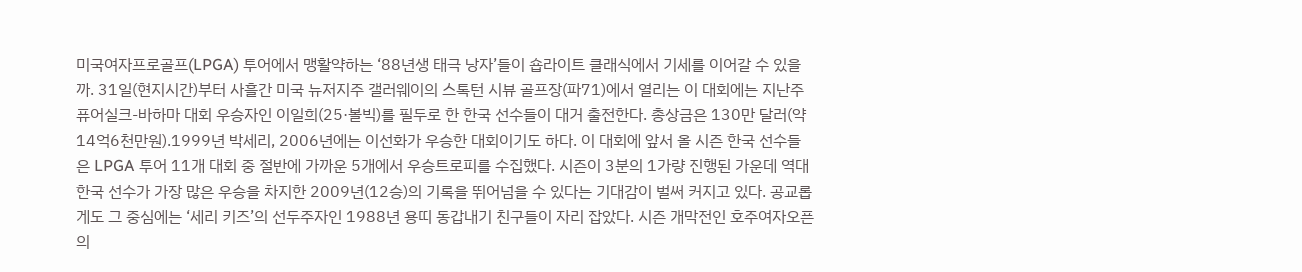미국여자프로골프(LPGA) 투어에서 맹활약하는 ‘88년생 태극 낭자’들이 숍라이트 클래식에서 기세를 이어갈 수 있을까. 31일(현지시간)부터 사흘간 미국 뉴저지주 갤러웨이의 스톡턴 시뷰 골프장(파71)에서 열리는 이 대회에는 지난주 퓨어실크-바하마 대회 우승자인 이일희(25·볼빅)를 필두로 한 한국 선수들이 대거 출전한다. 총상금은 130만 달러(약 14억6천만원).1999년 박세리, 2006년에는 이선화가 우승한 대회이기도 하다. 이 대회에 앞서 올 시즌 한국 선수들은 LPGA 투어 11개 대회 중 절반에 가까운 5개에서 우승트로피를 수집했다. 시즌이 3분의 1가량 진행된 가운데 역대 한국 선수가 가장 많은 우승을 차지한 2009년(12승)의 기록을 뛰어넘을 수 있다는 기대감이 벌써 커지고 있다. 공교롭게도 그 중심에는 ‘세리 키즈’의 선두주자인 1988년 용띠 동갑내기 친구들이 자리 잡았다. 시즌 개막전인 호주여자오픈의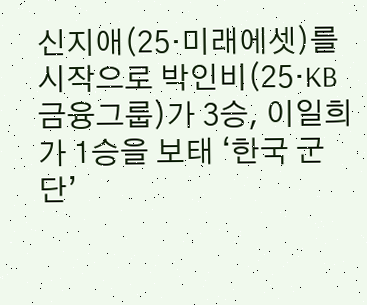신지애(25·미래에셋)를 시작으로 박인비(25·KB금융그룹)가 3승, 이일희가 1승을 보태 ‘한국 군단’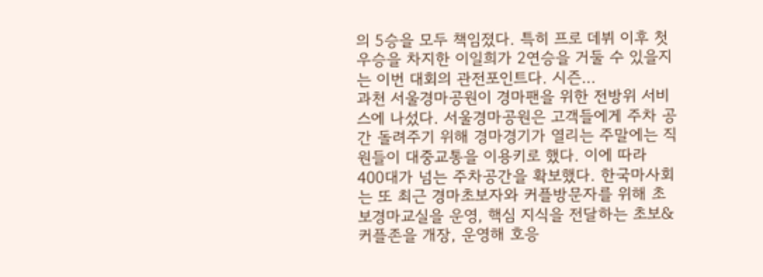의 5승을 모두 책임졌다. 특히 프로 데뷔 이후 첫 우승을 차지한 이일희가 2연승을 거둘 수 있을지는 이번 대회의 관전포인트다. 시즌…
과천 서울경마공원이 경마팬을 위한 전방위 서비스에 나섰다. 서울경마공원은 고객들에게 주차 공간 돌려주기 위해 경마경기가 열리는 주말에는 직원들이 대중교통을 이용키로 했다. 이에 따라 400대가 넘는 주차공간을 확보했다. 한국마사회는 또 최근 경마초보자와 커플방문자를 위해 초보경마교실을 운영, 핵심 지식을 전달하는 초보&커플존을 개장, 운영해 호응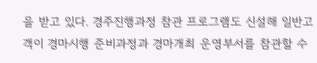을 받고 있다. 경주진행과정 참관 프로그램도 신설해 일반고객이 경마시행 준비과정과 경마개최 운영부서를 참관할 수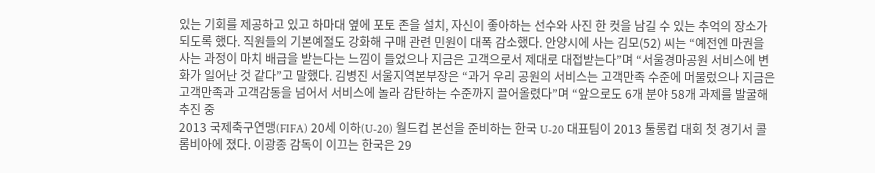있는 기회를 제공하고 있고 하마대 옆에 포토 존을 설치, 자신이 좋아하는 선수와 사진 한 컷을 남길 수 있는 추억의 장소가 되도록 했다. 직원들의 기본예절도 강화해 구매 관련 민원이 대폭 감소했다. 안양시에 사는 김모(52) 씨는 “예전엔 마권을 사는 과정이 마치 배급을 받는다는 느낌이 들었으나 지금은 고객으로서 제대로 대접받는다”며 “서울경마공원 서비스에 변화가 일어난 것 같다”고 말했다. 김병진 서울지역본부장은 “과거 우리 공원의 서비스는 고객만족 수준에 머물렀으나 지금은 고객만족과 고객감동을 넘어서 서비스에 놀라 감탄하는 수준까지 끌어올렸다”며 “앞으로도 6개 분야 58개 과제를 발굴해 추진 중
2013 국제축구연맹(FIFA) 20세 이하(U-20) 월드컵 본선을 준비하는 한국 U-20 대표팀이 2013 툴롱컵 대회 첫 경기서 콜롬비아에 졌다. 이광종 감독이 이끄는 한국은 29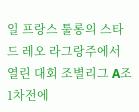일 프랑스 툴롱의 스타드 레오 라그랑주에서 열린 대회 조별리그 A조 1차전에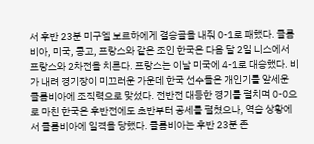서 후반 23분 미구엘 보르하에게 결승골을 내줘 0-1로 패했다. 콜롬비아, 미국, 콩고, 프랑스와 같은 조인 한국은 다음 달 2일 니스에서 프랑스와 2차전을 치른다. 프랑스는 이날 미국에 4-1로 대승했다. 비가 내려 경기장이 미끄러운 가운데 한국 선수들은 개인기를 앞세운 콜롬비아에 조직력으로 맞섰다. 전반전 대등한 경기를 펼치며 0-0으로 마친 한국은 후반전에도 초반부터 공세를 펼쳤으나, 역습 상황에서 콜롬비아에 일격을 당했다. 콜롬비아는 후반 23분 존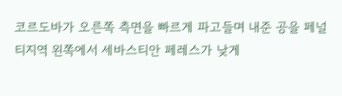코르도바가 오른쪽 측면을 빠르게 파고들며 내준 공을 페널티지역 왼쪽에서 세바스티안 페레스가 낮게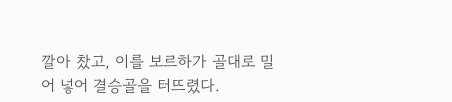깔아 찼고, 이를 보르하가 골대로 밀어 넣어 결승골을 터뜨렸다.